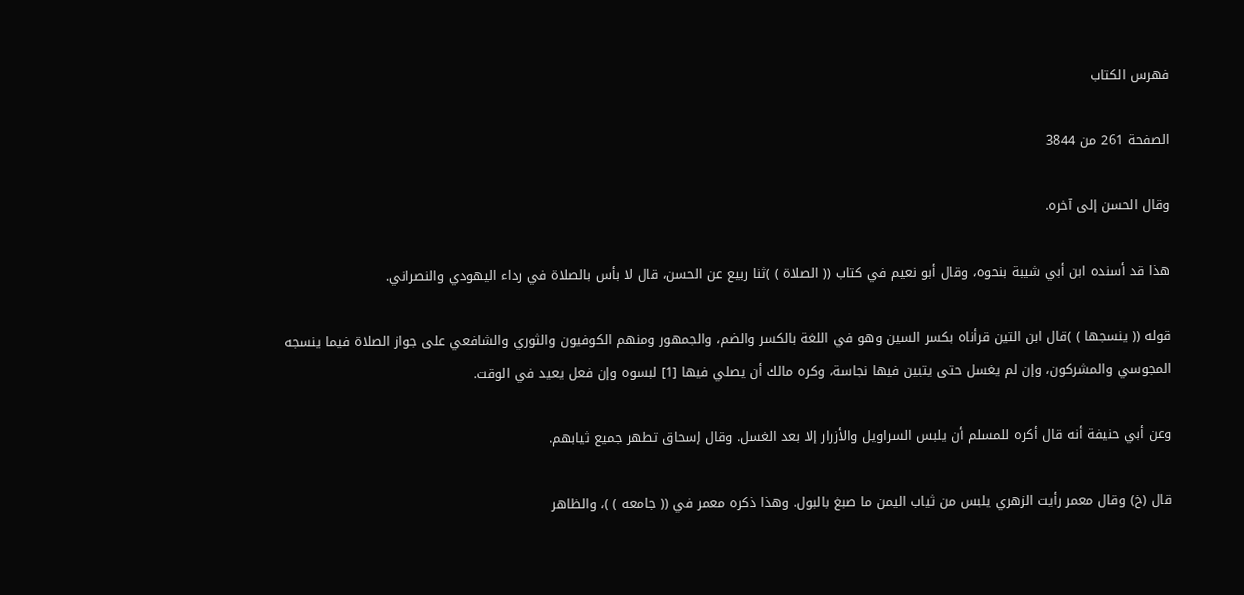فهرس الكتاب

الصفحة 261 من 3844

وقال الحسن إلى آخره.

هذا قد أسنده ابن أبي شيبة بنحوه، وقال أبو نعيم في كتاب (( الصلاة ) )ثنا ربيع عن الحسن، قال لا بأس بالصلاة في رداء اليهودي والنصراني.

قوله (( ينسجها ) )قال ابن التين قرأناه بكسر السين وهو في اللغة بالكسر والضم، والجمهور ومنهم الكوفيون والثوري والشافعي على جواز الصلاة فيما ينسجه المجوسي والمشركون، وإن لم يغسل حتى يتبين فيها نجاسة، وكره مالك أن يصلي فيها [1] لبسوه وإن فعل يعيد في الوقت.

وعن أبي حنيفة أنه قال أكره للمسلم أن يلبس السراويل والأزرار إلا بعد الغسل. وقال إسحاق تطهر جميع ثيابهم.

قال (خ) وقال معمر رأيت الزهري يلبس من ثياب اليمن ما صبغ بالبول. وهذا ذكره معمر في (( جامعه ) )، والظاهر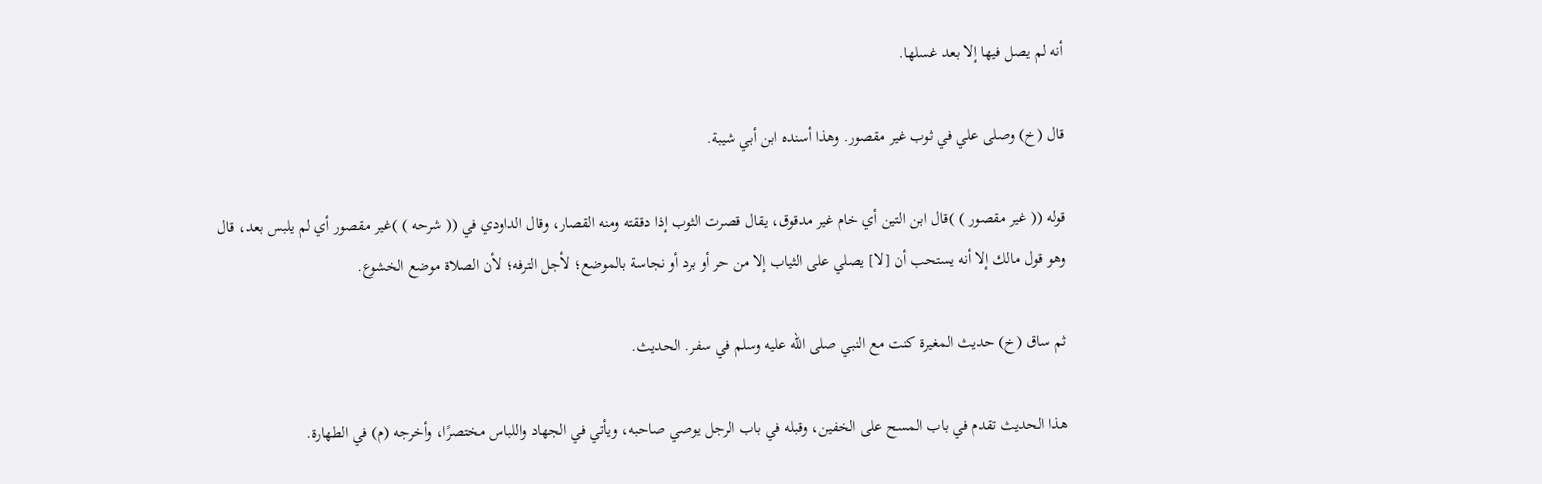أنه لم يصل فيها إلا بعد غسلها.

قال (خ) وصلى علي في ثوب غير مقصور. وهذا أسنده ابن أبي شيبة.

قوله (( غير مقصور ) )قال ابن التين أي خام غير مدقوق، يقال قصرت الثوب إذا دققته ومنه القصار، وقال الداودي في (( شرحه ) )غير مقصور أي لم يلبس بعد، قال وهو قول مالك إلا أنه يستحب أن [لا] يصلي على الثياب إلا من حر أو برد أو نجاسة بالموضع؛ لأجل الترفه؛ لأن الصلاة موضع الخشوع.

ثم ساق (خ) حديث المغيرة كنت مع النبي صلى الله عليه وسلم في سفر. الحديث.

هذا الحديث تقدم في باب المسح على الخفين، وقبله في باب الرجل يوصي صاحبه، ويأتي في الجهاد واللباس مختصرًا، وأخرجه (م) في الطهارة.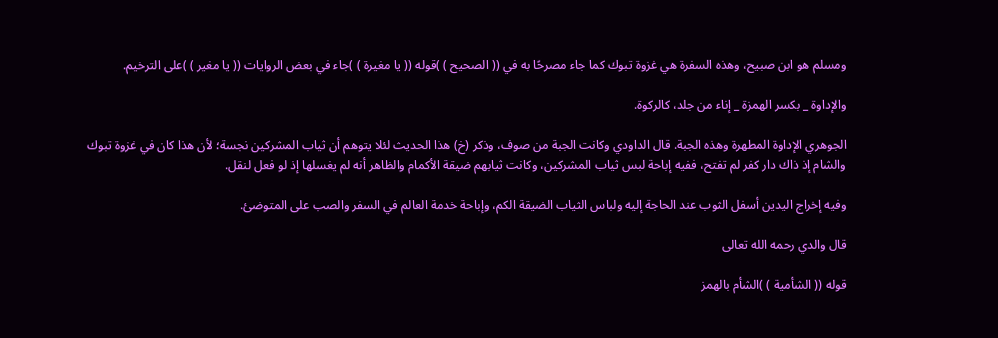ومسلم هو ابن صبيح، وهذه السفرة هي غزوة تبوك كما جاء مصرحًا به في (( الصحيح ) )قوله (( يا مغيرة ) )جاء في بعض الروايات (( يا مغير ) )على الترخيم.

والإداوة _ بكسر الهمزة _ إناء من جلد، كالركوة.

الجوهري الإداوة المطهرة وهذه الجبة. قال الداودي وكانت الجبة من صوف، وذكر (خ) هذا الحديث لئلا يتوهم أن ثياب المشركين نجسة؛ لأن هذا كان في غزوة تبوك والشام إذ ذاك دار كفر لم تفتح، ففيه إباحة لبس ثياب المشركين، وكانت ثيابهم ضيقة الأكمام والظاهر أنه لم يغسلها إذ لو فعل لنقل.

وفيه إخراج اليدين أسفل الثوب عند الحاجة إليه ولباس الثياب الضيقة الكم، وإباحة خدمة العالم في السفر والصب على المتوضئ.

قال والدي رحمه الله تعالى

قوله (( الشأمية ) )الشأم بالهمز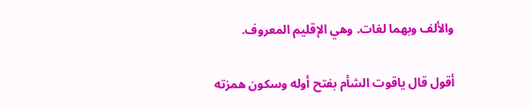والألف وبهما لغات. وهي الإقليم المعروف.

أقول قال ياقوت الشأم بفتح أوله وسكون همزته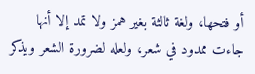أو فتحها، ولغة ثالثة بغير همز ولا تمد إلا أنها جاءت ممدود في شعر، ولعله لضرورة الشعر ويذكر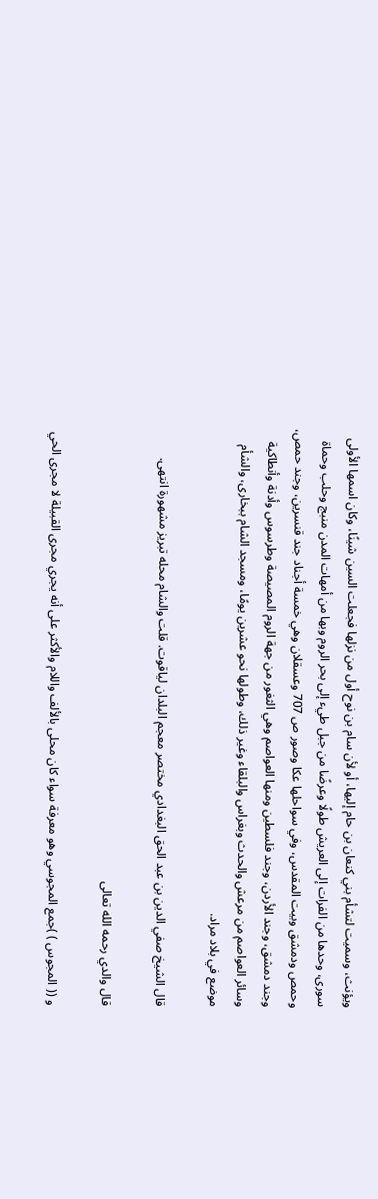ويؤنث، وسميت لتشأم بني كنعان بن حام إليها، أو لأن سام بن نوح أول من نزلها فجعلت السين شينًا، وكان اسمها الأولى سورى، وحدها من الفرات إلى العريش طولًا وعرضًا من جبل طيء إلى بحر الروم وبها من أمهات المدن منبج وحلب وحماة وحمص ودمشق وبيت المقدس، وفي سواحلها عكا وصور ص 707 وعسقلان وهي خمسة أجناد جند قنسرين، وجند حمص، وجند دمشق، وجند الأردن، وجند فلسطين ومنها العواصم وهي الثغور من جهة الروم المصيصة وطرسوس وأدنة وأنطاكية وسائر العواصم من مرعش والحدث وبغراس والبلقاء وغير ذلك، وطولها نحو عشرين يومًا، ومسجد الشام ببخارى، والشأم موضع في بلاد مراد.

قال الشيخ صفي الدين بن عبد الحق البغدادي مختصر معجم البلدان لياقوت. قلت والشام محله تبريز مشهورة انتهى.

قال والدي رحمه الله تعالى

و (( المجوس ) )جمع المجوسي وهو معرفة سواء كان محلى بالألف واللام والأكثر على أنه يجري مجرى القبيلة لا مجرى الحي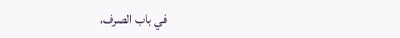في باب الصرف،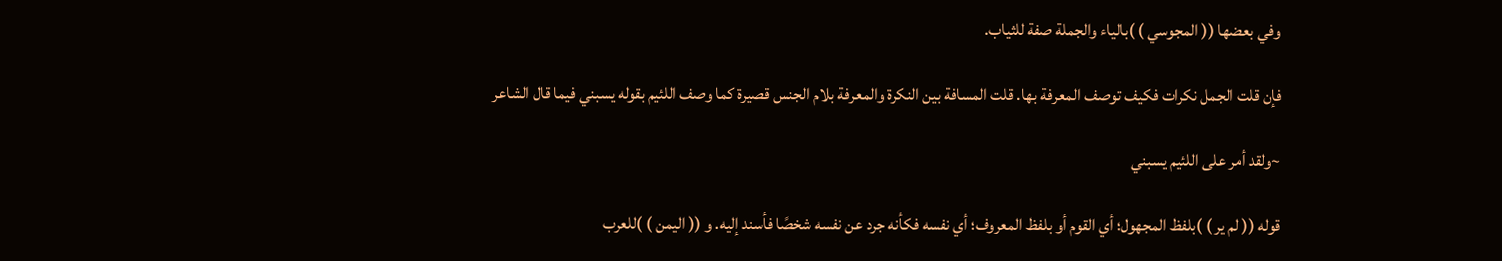وفي بعضها (( المجوسي ) )بالياء والجملة صفة للثياب.

فإن قلت الجمل نكرات فكيف توصف المعرفة بها. قلت المسافة بين النكرة والمعرفة بلام الجنس قصيرة كما وصف اللئيم بقوله يسبني فيما قال الشاعر

~ولقد أمر على اللئيم يسبني

قوله (( لم ير ) )بلفظ المجهول؛ أي القوم أو بلفظ المعروف؛ أي نفسه فكأنه جرد عن نفسه شخصًا فأسند إليه. و (( اليمن ) )للعرب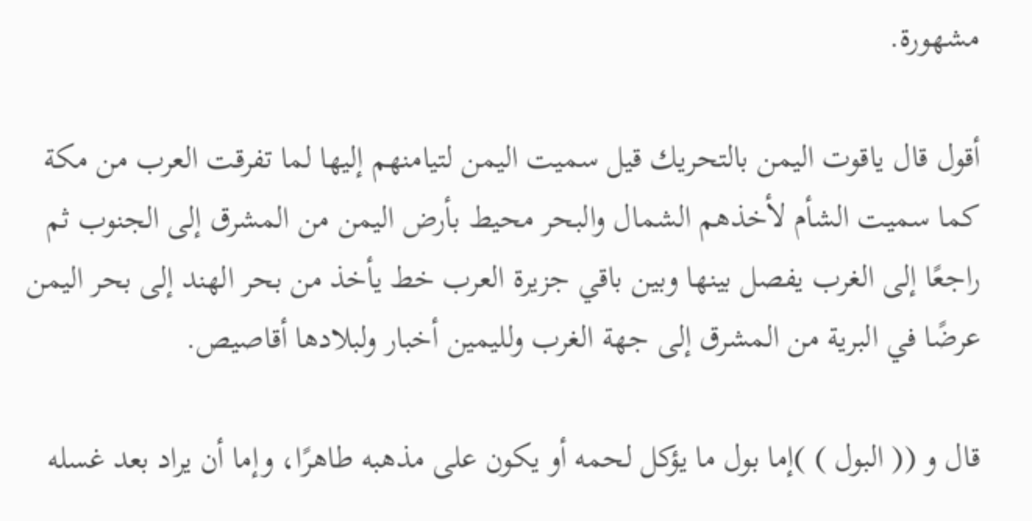مشهورة.

أقول قال ياقوت اليمن بالتحريك قيل سميت اليمن لتيامنهم إليها لما تفرقت العرب من مكة كما سميت الشأم لأخذهم الشمال والبحر محيط بأرض اليمن من المشرق إلى الجنوب ثم راجعًا إلى الغرب يفصل بينها وبين باقي جزيرة العرب خط يأخذ من بحر الهند إلى بحر اليمن عرضًا في البرية من المشرق إلى جهة الغرب ولليمين أخبار ولبلادها أقاصيص.

قال و (( البول ) )إما بول ما يؤكل لحمه أو يكون على مذهبه طاهرًا، وإما أن يراد بعد غسله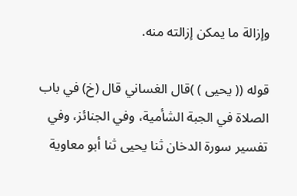وإزالة ما يمكن إزالته منه.

قوله (( يحيى ) )قال الغساني قال (خ) في باب الصلاة في الجبة الشأمية، وفي الجنائز، وفي تفسير سورة الدخان ثنا يحيى ثنا أبو معاوية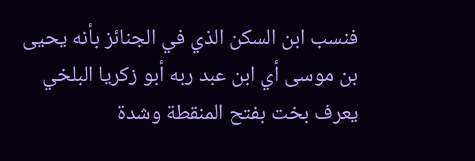فنسب ابن السكن الذي في الجنائز بأنه يحيى بن موسى أي ابن عبد ربه أبو زكريا البلخي يعرف بخت بفتح المنقطة وشدة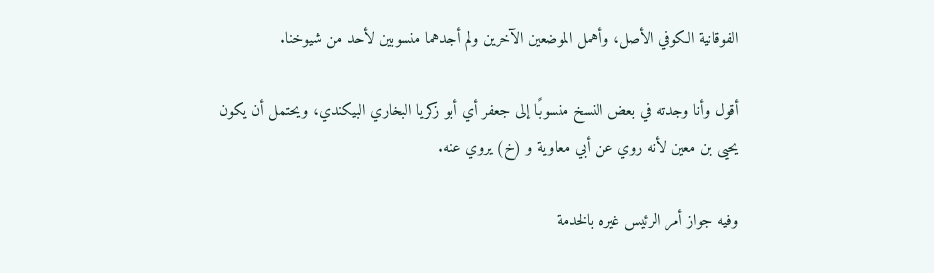الفوقانية الكوفي الأصل، وأهمل الموضعين الآخرين ولم أجدهما منسوبين لأحد من شيوخنا.

أقول وأنا وجدته في بعض النسخ منسوبًا إلى جعفر أي أبو زكريا البخاري البيكندي، ويحتمل أن يكون يحيى بن معين لأنه روي عن أبي معاوية و (خ) يروي عنه.

وفيه جواز أمر الرئيس غيره بالخدمة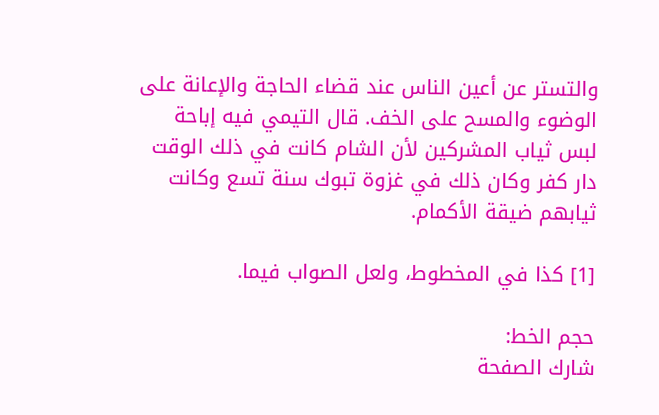والتستر عن أعين الناس عند قضاء الحاجة والإعانة على الوضوء والمسح على الخف. قال التيمي فيه إباحة لبس ثياب المشركين لأن الشام كانت في ذلك الوقت دار كفر وكان ذلك في غزوة تبوك سنة تسع وكانت ثيابهم ضيقة الأكمام.

[1] كذا في المخطوط، ولعل الصواب فيما.

حجم الخط:
شارك الصفحة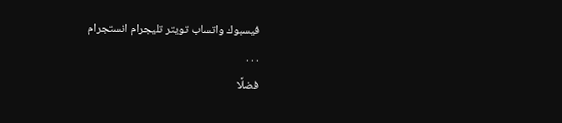فيسبوك واتساب تويتر تليجرام انستجرام
. . .
فضلًا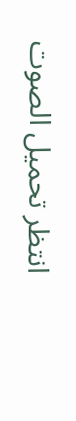انتظر تحميل الصوت